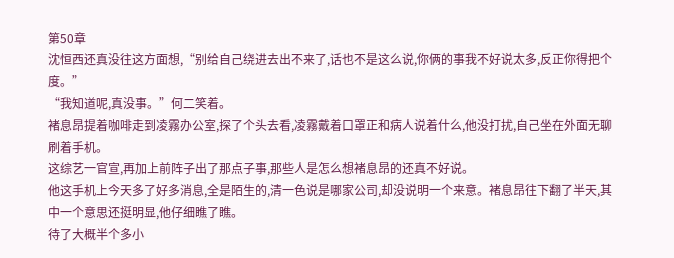第50章
沈恒西还真没往这方面想,“别给自己绕进去出不来了,话也不是这么说,你俩的事我不好说太多,反正你得把个度。”
“我知道呢,真没事。”何二笑着。
褚息昂提着咖啡走到凌霧办公室,探了个头去看,凌霧戴着口罩正和病人说着什么,他没打扰,自己坐在外面无聊刷着手机。
这综艺一官宣,再加上前阵子出了那点子事,那些人是怎么想褚息昂的还真不好说。
他这手机上今天多了好多消息,全是陌生的,清一色说是哪家公司,却没说明一个来意。褚息昂往下翻了半天,其中一个意思还挺明显,他仔细瞧了瞧。
待了大概半个多小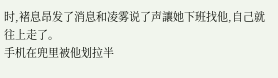时,褚息昂发了消息和凌雾说了声讓她下班找他,自己就往上走了。
手机在兜里被他划拉半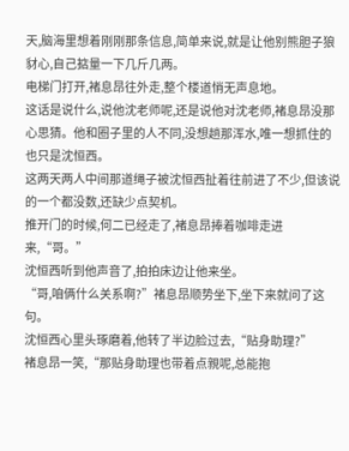天,脑海里想着刚刚那条信息,简单来说,就是让他别熊胆子狼豺心,自己掂量一下几斤几两。
电梯门打开,褚息昂往外走,整个楼道悄无声息地。
这话是说什么,说他沈老师呢,还是说他对沈老师,褚息昂没那心思猜。他和圈子里的人不同,没想趟那浑水,唯一想抓住的也只是沈恒西。
这两天两人中间那道绳子被沈恒西扯着往前进了不少,但该说的一个都没数,还缺少点契机。
推开门的时候,何二已经走了,褚息昂捧着咖啡走进来,“哥。”
沈恒西听到他声音了,拍拍床边让他来坐。
“哥,咱俩什么关系啊?”褚息昂顺势坐下,坐下来就问了这句。
沈恒西心里头琢磨着,他转了半边脸过去,“贴身助理?”
褚息昂一笑,“那贴身助理也带着点親呢,总能抱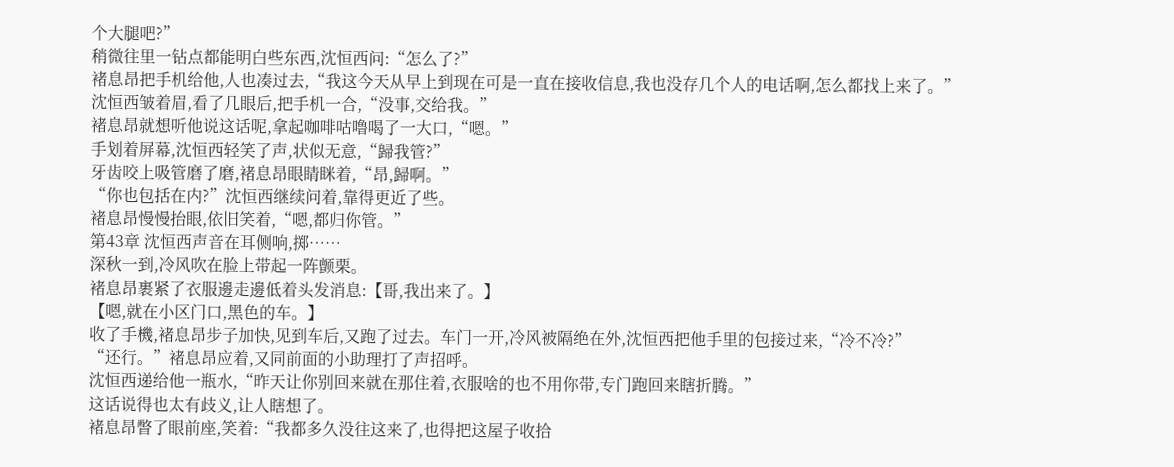个大腿吧?”
稍微往里一钻点都能明白些东西,沈恒西问:“怎么了?”
褚息昂把手机给他,人也凑过去,“我这今天从早上到现在可是一直在接收信息,我也没存几个人的电话啊,怎么都找上来了。”
沈恒西皱着眉,看了几眼后,把手机一合,“没事,交给我。”
褚息昂就想听他说这话呢,拿起咖啡咕噜喝了一大口,“嗯。”
手划着屏幕,沈恒西轻笑了声,状似无意,“歸我管?”
牙齿咬上吸管磨了磨,褚息昂眼睛眯着,“昂,歸啊。”
“你也包括在内?”沈恒西继续问着,靠得更近了些。
褚息昂慢慢抬眼,依旧笑着,“嗯,都归你管。”
第43章 沈恒西声音在耳侧响,掷……
深秋一到,冷风吹在脸上带起一阵颤栗。
褚息昂裹紧了衣服邊走邊低着头发消息:【哥,我出来了。】
【嗯,就在小区门口,黑色的车。】
收了手機,褚息昂步子加快,见到车后,又跑了过去。车门一开,冷风被隔绝在外,沈恒西把他手里的包接过来,“冷不冷?”
“还行。”褚息昂应着,又同前面的小助理打了声招呼。
沈恒西递给他一瓶水,“昨天让你别回来就在那住着,衣服啥的也不用你带,专门跑回来瞎折腾。”
这话说得也太有歧义,让人瞎想了。
褚息昂瞥了眼前座,笑着:“我都多久没往这来了,也得把这屋子收拾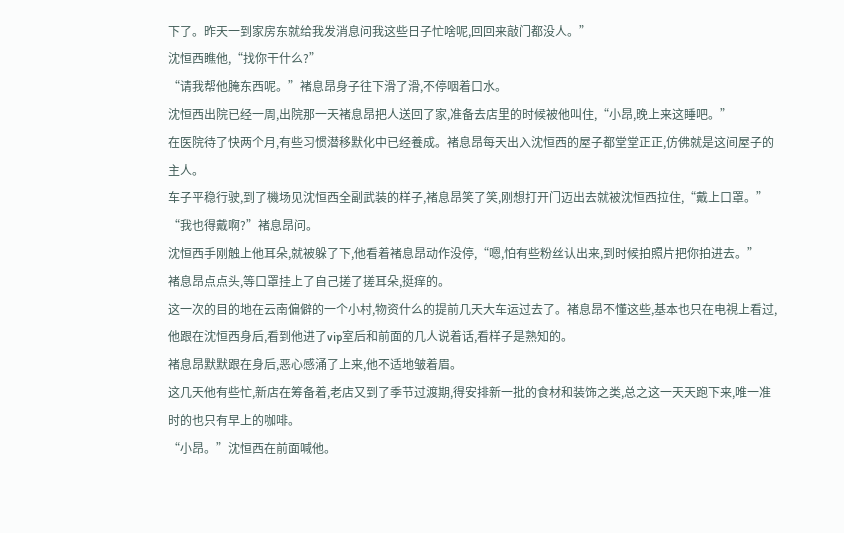下了。昨天一到家房东就给我发消息问我这些日子忙啥呢,回回来敲门都没人。”
沈恒西瞧他,“找你干什么?”
“请我帮他腌东西呢。”褚息昂身子往下滑了滑,不停咽着口水。
沈恒西出院已经一周,出院那一天褚息昂把人送回了家,准备去店里的时候被他叫住,“小昂,晚上来这睡吧。”
在医院待了快两个月,有些习惯潜移默化中已经養成。褚息昂每天出入沈恒西的屋子都堂堂正正,仿佛就是这间屋子的主人。
车子平稳行驶,到了機场见沈恒西全副武装的样子,褚息昂笑了笑,刚想打开门迈出去就被沈恒西拉住,“戴上口罩。”
“我也得戴啊?”褚息昂问。
沈恒西手刚触上他耳朵,就被躲了下,他看着褚息昂动作没停,“嗯,怕有些粉丝认出来,到时候拍照片把你拍进去。”
褚息昂点点头,等口罩挂上了自己搓了搓耳朵,挺痒的。
这一次的目的地在云南偏僻的一个小村,物资什么的提前几天大车运过去了。褚息昂不懂这些,基本也只在电視上看过,他跟在沈恒西身后,看到他进了vip室后和前面的几人说着话,看样子是熟知的。
褚息昂默默跟在身后,恶心感涌了上来,他不适地皱着眉。
这几天他有些忙,新店在筹备着,老店又到了季节过渡期,得安排新一批的食材和装饰之类,总之这一天天跑下来,唯一准时的也只有早上的咖啡。
“小昂。”沈恒西在前面喊他。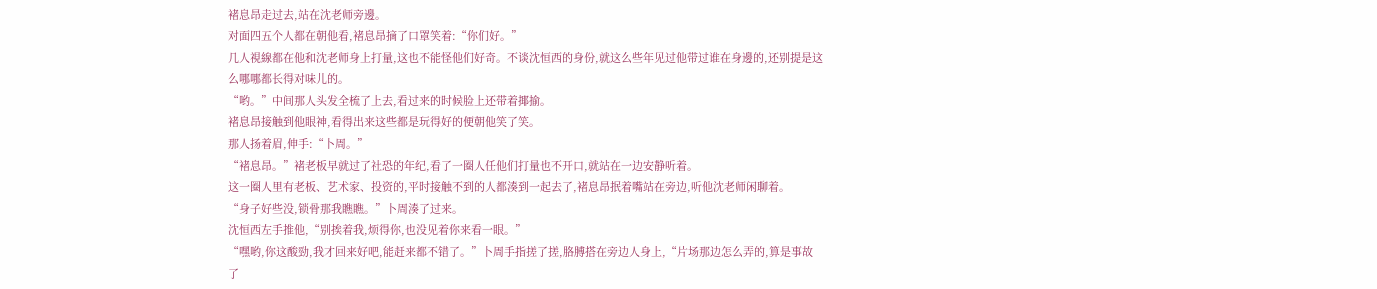褚息昂走过去,站在沈老师旁邊。
对面四五个人都在朝他看,褚息昂摘了口罩笑着:“你们好。”
几人視線都在他和沈老师身上打量,这也不能怪他们好奇。不谈沈恒西的身份,就这么些年见过他带过谁在身邊的,还别提是这么哪哪都长得对味儿的。
“哟。”中间那人头发全梳了上去,看过来的时候脸上还带着揶揄。
褚息昂接触到他眼神,看得出来这些都是玩得好的便朝他笑了笑。
那人扬着眉,伸手:“卜周。”
“褚息昂。”褚老板早就过了社恐的年纪,看了一圈人任他们打量也不开口,就站在一边安静听着。
这一圈人里有老板、艺术家、投资的,平时接触不到的人都湊到一起去了,褚息昂抿着嘴站在旁边,听他沈老师闲聊着。
“身子好些没,锁骨那我瞧瞧。”卜周湊了过来。
沈恒西左手推他,“别挨着我,烦得你,也没见着你来看一眼。”
“嘿哟,你这酸勁,我才回来好吧,能赶来都不错了。”卜周手指搓了搓,胳膊搭在旁边人身上,“片场那边怎么弄的,算是事故了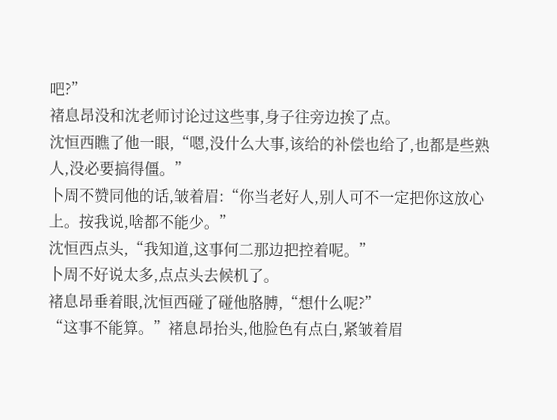吧?”
褚息昂没和沈老师讨论过这些事,身子往旁边挨了点。
沈恒西瞧了他一眼,“嗯,没什么大事,该给的补偿也给了,也都是些熟人,没必要搞得僵。”
卜周不赞同他的话,皱着眉:“你当老好人,别人可不一定把你这放心上。按我说,啥都不能少。”
沈恒西点头,“我知道,这事何二那边把控着呢。”
卜周不好说太多,点点头去候机了。
褚息昂垂着眼,沈恒西碰了碰他胳膊,“想什么呢?”
“这事不能算。”褚息昂抬头,他脸色有点白,紧皱着眉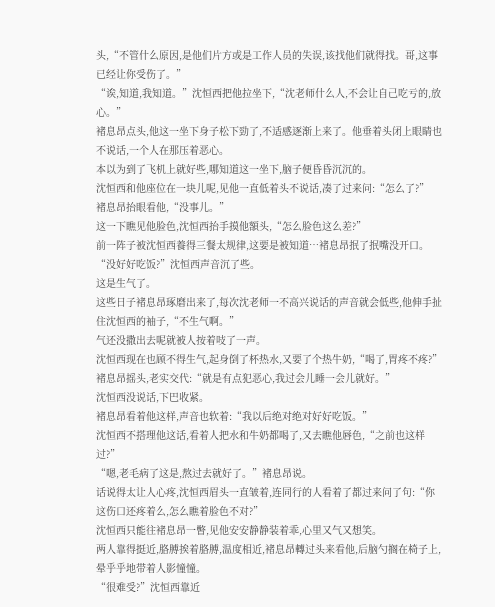头,“不管什么原因,是他们片方或是工作人员的失误,该找他们就得找。哥,这事已经让你受伤了。”
“诶,知道,我知道。”沈恒西把他拉坐下,“沈老师什么人,不会让自己吃亏的,放心。”
褚息昂点头,他这一坐下身子松下勁了,不适感逐渐上来了。他垂着头闭上眼睛也不说话,一个人在那压着恶心。
本以为到了飞机上就好些,哪知道这一坐下,脑子便昏昏沉沉的。
沈恒西和他座位在一块儿呢,见他一直低着头不说话,凑了过来问:“怎么了?”
褚息昂抬眼看他,“没事儿。”
这一下瞧见他脸色,沈恒西抬手摸他額头,“怎么脸色这么差?”
前一阵子被沈恒西養得三餐太规律,这要是被知道…褚息昂抿了抿嘴没开口。
“没好好吃饭?”沈恒西声音沉了些。
这是生气了。
这些日子褚息昂琢磨出来了,每次沈老师一不高兴说话的声音就会低些,他伸手扯住沈恒西的袖子,“不生气啊。”
气还没撒出去呢就被人按着吱了一声。
沈恒西现在也顾不得生气,起身倒了杯热水,又要了个热牛奶,“喝了,胃疼不疼?”
褚息昂摇头,老实交代:“就是有点犯恶心,我过会儿睡一会儿就好。”
沈恒西没说话,下巴收紧。
褚息昂看着他这样,声音也软着:“我以后绝对绝对好好吃饭。”
沈恒西不搭理他这话,看着人把水和牛奶都喝了,又去瞧他唇色,“之前也这样过?”
“嗯,老毛病了这是,熬过去就好了。”褚息昂说。
话说得太让人心疼,沈恒西眉头一直皱着,连同行的人看着了都过来问了句:“你这伤口还疼着么,怎么瞧着脸色不对?”
沈恒西只能往褚息昂一瞥,见他安安静静装着乖,心里又气又想笑。
两人靠得挺近,胳膊挨着胳膊,温度相近,褚息昂轉过头来看他,后脑勺搁在椅子上,晕乎乎地带着人影憧憧。
“很难受?”沈恒西靠近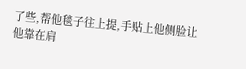了些,帮他毯子往上提,手贴上他侧脸让他靠在肩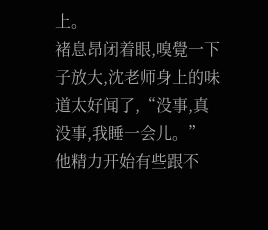上。
褚息昂闭着眼,嗅覺一下子放大,沈老师身上的味道太好闻了,“没事,真没事,我睡一会儿。”
他精力开始有些跟不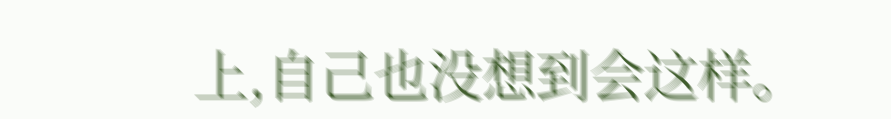上,自己也没想到会这样。